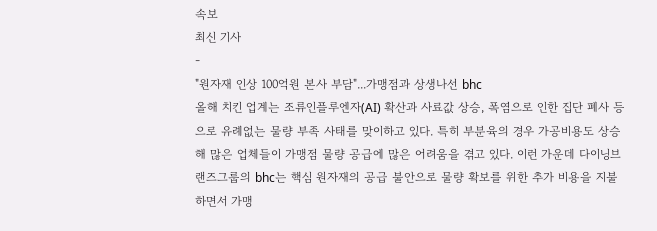속보
최신 기사
-
"원자재 인상 100억원 본사 부담"...가맹점과 상생나선 bhc
올해 치킨 업계는 조류인플루엔자(AI) 확산과 사료값 상승, 폭염으로 인한 집단 폐사 등으로 유례없는 물량 부족 사태를 맞이하고 있다. 특히 부분육의 경우 가공비용도 상승해 많은 업체들이 가맹점 물량 공급에 많은 어려움을 겪고 있다. 이런 가운데 다이닝브랜즈그룹의 bhc는 핵심 원자재의 공급 불안으로 물량 확보를 위한 추가 비용을 지불하면서 가맹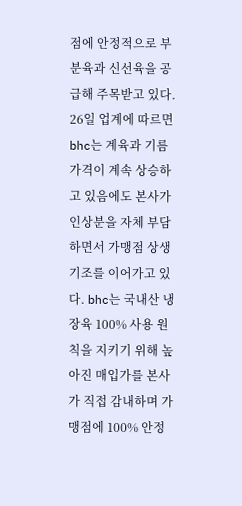점에 안정적으로 부분육과 신선육을 공급해 주목받고 있다. 26일 업계에 따르면 bhc는 계육과 기름 가격이 계속 상승하고 있음에도 본사가 인상분을 자체 부담하면서 가맹점 상생 기조를 이어가고 있다. bhc는 국내산 냉장육 100% 사용 원칙을 지키기 위해 높아진 매입가를 본사가 직접 감내하며 가맹점에 100% 안정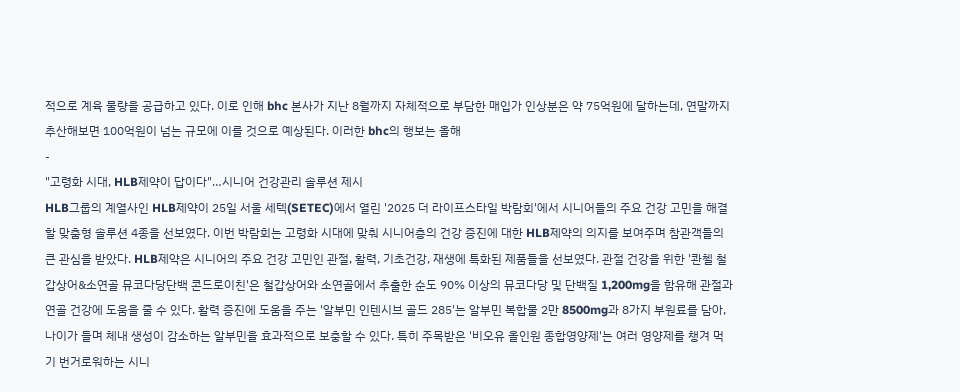적으로 계육 물량을 공급하고 있다. 이로 인해 bhc 본사가 지난 8월까지 자체적으로 부담한 매입가 인상분은 약 75억원에 달하는데, 연말까지 추산해보면 100억원이 넘는 규모에 이를 것으로 예상된다. 이러한 bhc의 행보는 올해
-
"고령화 시대, HLB제약이 답이다"…시니어 건강관리 솔루션 제시
HLB그룹의 계열사인 HLB제약이 25일 서울 세텍(SETEC)에서 열린 '2025 더 라이프스타일 박람회'에서 시니어들의 주요 건강 고민을 해결할 맞춤형 솔루션 4종을 선보였다. 이번 박람회는 고령화 시대에 맞춰 시니어층의 건강 증진에 대한 HLB제약의 의지를 보여주며 참관객들의 큰 관심을 받았다. HLB제약은 시니어의 주요 건강 고민인 관절, 활력, 기초건강, 재생에 특화된 제품들을 선보였다. 관절 건강을 위한 '콴첼 철갑상어&소연골 뮤코다당단백 콘드로이친'은 철갑상어와 소연골에서 추출한 순도 90% 이상의 뮤코다당 및 단백질 1,200mg을 함유해 관절과 연골 건강에 도움을 줄 수 있다. 활력 증진에 도움을 주는 '알부민 인텐시브 골드 285'는 알부민 복합물 2만 8500mg과 8가지 부원료를 담아, 나이가 들며 체내 생성이 감소하는 알부민을 효과적으로 보충할 수 있다. 특히 주목받은 '비오유 올인원 종합영양제'는 여러 영양제를 챙겨 먹기 번거로워하는 시니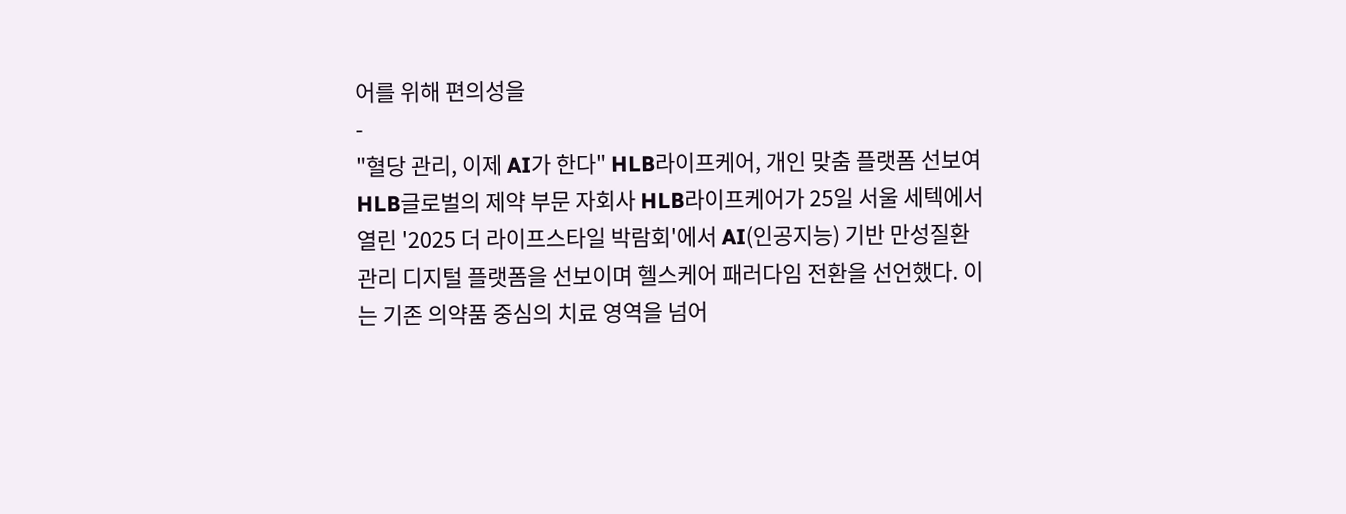어를 위해 편의성을
-
"혈당 관리, 이제 AI가 한다" HLB라이프케어, 개인 맞춤 플랫폼 선보여
HLB글로벌의 제약 부문 자회사 HLB라이프케어가 25일 서울 세텍에서 열린 '2025 더 라이프스타일 박람회'에서 AI(인공지능) 기반 만성질환 관리 디지털 플랫폼을 선보이며 헬스케어 패러다임 전환을 선언했다. 이는 기존 의약품 중심의 치료 영역을 넘어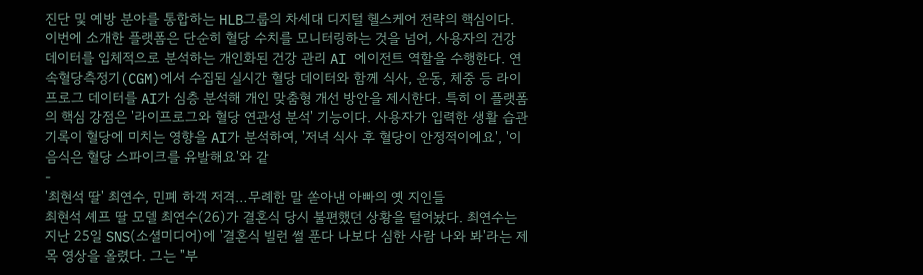진단 및 예방 분야를 통합하는 HLB그룹의 차세대 디지털 헬스케어 전략의 핵심이다. 이번에 소개한 플랫폼은 단순히 혈당 수치를 모니터링하는 것을 넘어, 사용자의 건강 데이터를 입체적으로 분석하는 개인화된 건강 관리 AI 에이전트 역할을 수행한다. 연속혈당측정기(CGM)에서 수집된 실시간 혈당 데이터와 함께 식사, 운동, 체중 등 라이프로그 데이터를 AI가 심층 분석해 개인 맞춤형 개선 방안을 제시한다. 특히 이 플랫폼의 핵심 강점은 '라이프로그와 혈당 연관성 분석' 기능이다. 사용자가 입력한 생활 습관 기록이 혈당에 미치는 영향을 AI가 분석하여, '저녁 식사 후 혈당이 안정적이에요', '이 음식은 혈당 스파이크를 유발해요'와 같
-
'최현석 딸' 최연수, 민폐 하객 저격…무례한 말 쏟아낸 아빠의 옛 지인들
최현석 셰프 딸 모델 최연수(26)가 결혼식 당시 불편했던 상황을 털어놨다. 최연수는 지난 25일 SNS(소셜미디어)에 '결혼식 빌런 썰 푼다 나보다 심한 사람 나와 봐'라는 제목 영상을 올렸다. 그는 "부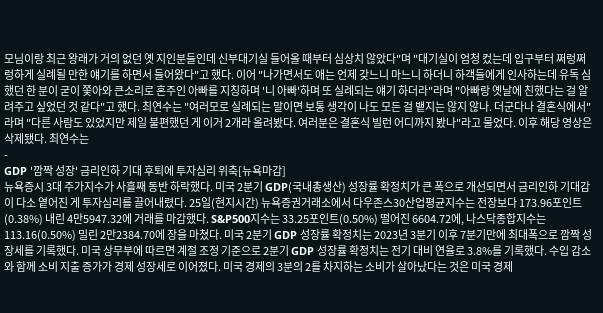모님이랑 최근 왕래가 거의 없던 옛 지인분들인데 신부대기실 들어올 때부터 심상치 않았다"며 "대기실이 엄청 컸는데 입구부터 쩌렁쩌렁하게 실례될 만한 얘기를 하면서 들어왔다"고 했다. 이어 "나가면서도 애는 언제 갖느니 마느니 하더니 하객들에게 인사하는데 유독 심했던 한 분이 굳이 쫓아와 큰소리로 혼주인 아빠를 지칭하며 '니 아빠'하며 또 실례되는 얘기 하더라"라며 "아빠랑 옛날에 친했다는 걸 알려주고 싶었던 것 같다"고 했다. 최연수는 "여러모로 실례되는 말이면 보통 생각이 나도 모든 걸 뱉지는 않지 않나. 더군다나 결혼식에서"라며 "다른 사람도 있었지만 제일 불편했던 게 이거 2개라 올려봤다. 여러분은 결혼식 빌런 어디까지 봤나"라고 물었다. 이후 해당 영상은 삭제됐다. 최연수는
-
GDP '깜짝 성장' 금리인하 기대 후퇴에 투자심리 위축[뉴욕마감]
뉴욕증시 3대 주가지수가 사흘째 동반 하락했다. 미국 2분기 GDP(국내총생산) 성장률 확정치가 큰 폭으로 개선되면서 금리인하 기대감이 다소 옅어진 게 투자심리를 끌어내렸다. 25일(현지시간) 뉴욕증권거래소에서 다우존스30산업평균지수는 전장보다 173.96포인트(0.38%) 내린 4만5947.32에 거래를 마감했다. S&P500지수는 33.25포인트(0.50%) 떨어진 6604.72에, 나스닥종합지수는 113.16(0.50%) 밀린 2만2384.70에 장을 마쳤다. 미국 2분기 GDP 성장률 확정치는 2023년 3분기 이후 7분기만에 최대폭으로 깜짝 성장세를 기록했다. 미국 상무부에 따르면 계절 조정 기준으로 2분기 GDP 성장률 확정치는 전기 대비 연율로 3.8%를 기록했다. 수입 감소와 함께 소비 지출 증가가 경제 성장세로 이어졌다. 미국 경제의 3분의 2를 차지하는 소비가 살아났다는 것은 미국 경제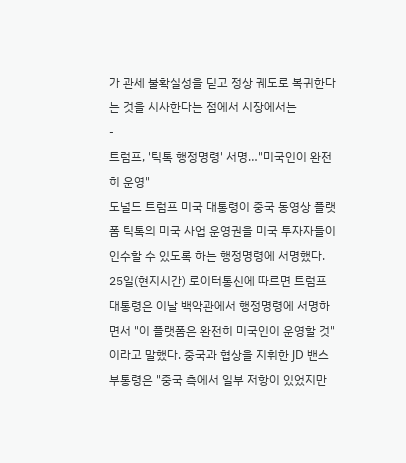가 관세 불확실성을 딛고 정상 궤도로 복귀한다는 것을 시사한다는 점에서 시장에서는
-
트럼프, '틱톡 행정명령' 서명…"미국인이 완전히 운영"
도널드 트럼프 미국 대통령이 중국 동영상 플랫폼 틱톡의 미국 사업 운영권을 미국 투자자들이 인수할 수 있도록 하는 행정명령에 서명했다. 25일(현지시간) 로이터통신에 따르면 트럼프 대통령은 이날 백악관에서 행정명령에 서명하면서 "이 플랫폼은 완전히 미국인이 운영할 것"이라고 말했다. 중국과 협상을 지휘한 JD 밴스 부통령은 "중국 측에서 일부 저항이 있었지만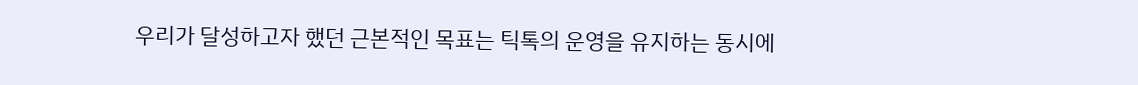우리가 달성하고자 했던 근본적인 목표는 틱톡의 운영을 유지하는 동시에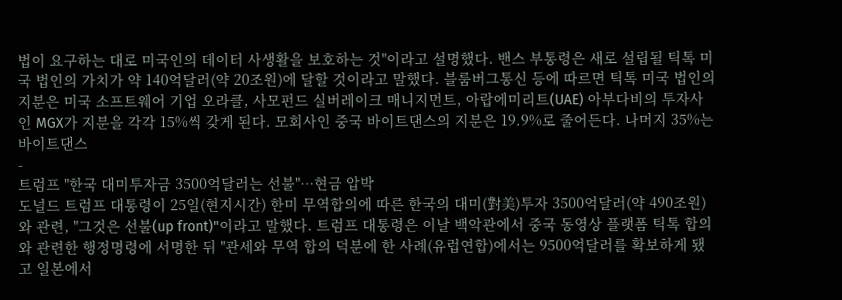법이 요구하는 대로 미국인의 데이터 사생활을 보호하는 것"이라고 설명했다. 밴스 부통령은 새로 설립될 틱톡 미국 법인의 가치가 약 140억달러(약 20조원)에 달할 것이라고 말했다. 블룸버그통신 등에 따르면 틱톡 미국 법인의 지분은 미국 소프트웨어 기업 오라클, 사모펀드 실버레이크 매니지먼트, 아랍에미리트(UAE) 아부다비의 투자사인 MGX가 지분을 각각 15%씩 갖게 된다. 모회사인 중국 바이트댄스의 지분은 19.9%로 줄어든다. 나머지 35%는 바이트댄스
-
트럼프 "한국 대미투자금 3500억달러는 선불"…현금 압박
도널드 트럼프 대통령이 25일(현지시간) 한미 무역합의에 따른 한국의 대미(對美)투자 3500억달러(약 490조원)와 관련, "그것은 선불(up front)"이라고 말했다. 트럼프 대통령은 이날 백악관에서 중국 동영상 플랫폼 틱톡 합의와 관련한 행정명령에 서명한 뒤 "관세와 무역 합의 덕분에 한 사례(유럽연합)에서는 9500억달러를 확보하게 됐고 일본에서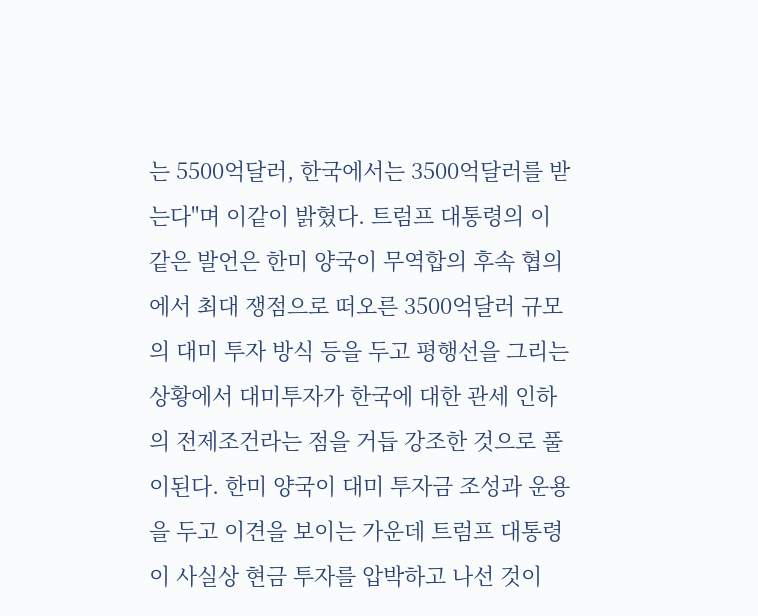는 5500억달러, 한국에서는 3500억달러를 받는다"며 이같이 밝혔다. 트럼프 대통령의 이 같은 발언은 한미 양국이 무역합의 후속 협의에서 최대 쟁점으로 떠오른 3500억달러 규모의 대미 투자 방식 등을 두고 평행선을 그리는 상황에서 대미투자가 한국에 대한 관세 인하의 전제조건라는 점을 거듭 강조한 것으로 풀이된다. 한미 양국이 대미 투자금 조성과 운용을 두고 이견을 보이는 가운데 트럼프 대통령이 사실상 현금 투자를 압박하고 나선 것이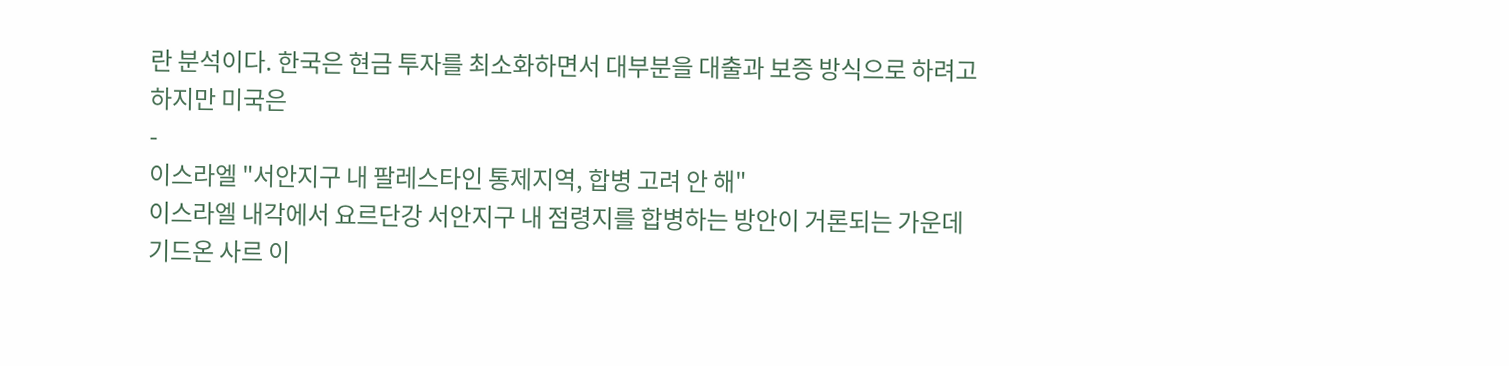란 분석이다. 한국은 현금 투자를 최소화하면서 대부분을 대출과 보증 방식으로 하려고 하지만 미국은
-
이스라엘 "서안지구 내 팔레스타인 통제지역, 합병 고려 안 해"
이스라엘 내각에서 요르단강 서안지구 내 점령지를 합병하는 방안이 거론되는 가운데 기드온 사르 이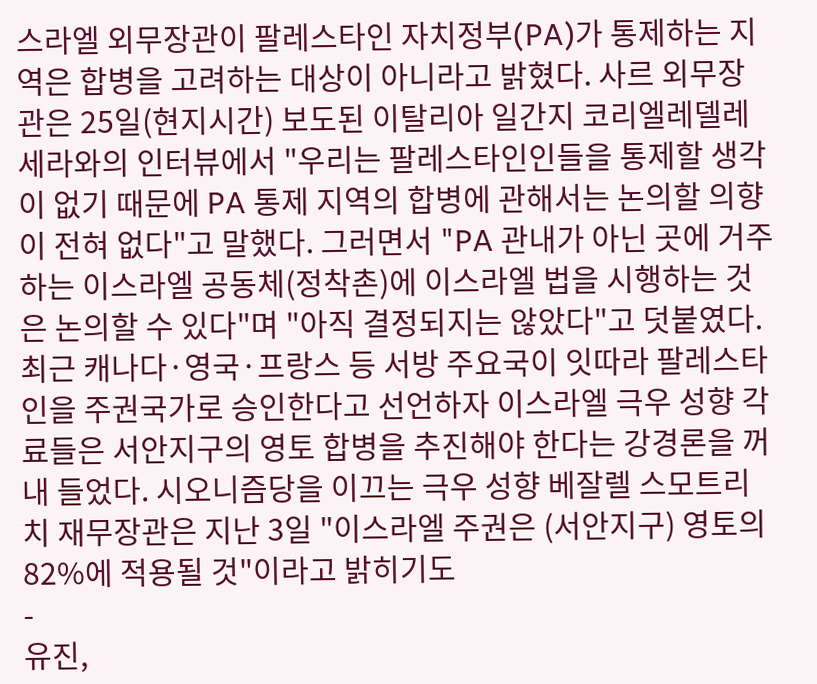스라엘 외무장관이 팔레스타인 자치정부(PA)가 통제하는 지역은 합병을 고려하는 대상이 아니라고 밝혔다. 사르 외무장관은 25일(현지시간) 보도된 이탈리아 일간지 코리엘레델레세라와의 인터뷰에서 "우리는 팔레스타인인들을 통제할 생각이 없기 때문에 PA 통제 지역의 합병에 관해서는 논의할 의향이 전혀 없다"고 말했다. 그러면서 "PA 관내가 아닌 곳에 거주하는 이스라엘 공동체(정착촌)에 이스라엘 법을 시행하는 것은 논의할 수 있다"며 "아직 결정되지는 않았다"고 덧붙였다. 최근 캐나다·영국·프랑스 등 서방 주요국이 잇따라 팔레스타인을 주권국가로 승인한다고 선언하자 이스라엘 극우 성향 각료들은 서안지구의 영토 합병을 추진해야 한다는 강경론을 꺼내 들었다. 시오니즘당을 이끄는 극우 성향 베잘렐 스모트리치 재무장관은 지난 3일 "이스라엘 주권은 (서안지구) 영토의 82%에 적용될 것"이라고 밝히기도
-
유진,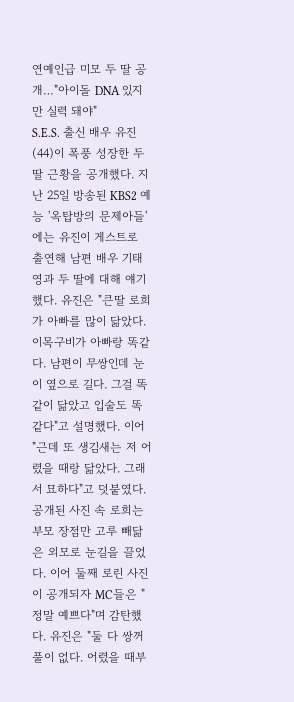연예인급 미모 두 딸 공개…"아이돌 DNA 있지만 실력 돼야"
S.E.S. 출신 배우 유진(44)이 폭풍 성장한 두 딸 근황을 공개했다. 지난 25일 방송된 KBS2 예능 '옥탑방의 문제아들'에는 유진이 게스트로 출연해 남편 배우 기태영과 두 딸에 대해 얘기했다. 유진은 "큰딸 로희가 아빠를 많이 닮았다. 이목구비가 아빠랑 똑같다. 남편이 무쌍인데 눈이 옆으로 길다. 그걸 똑같이 닮았고 입술도 똑같다"고 설명했다. 이어 "근데 또 생김새는 저 어렸을 때랑 닮았다. 그래서 묘하다"고 덧붙였다. 공개된 사진 속 로희는 부모 장점만 고루 빼닮은 외모로 눈길을 끌었다. 이어 둘째 로린 사진이 공개되자 MC들은 "정말 예쁘다"며 감탄했다. 유진은 "둘 다 쌍꺼풀이 없다. 어렸을 때부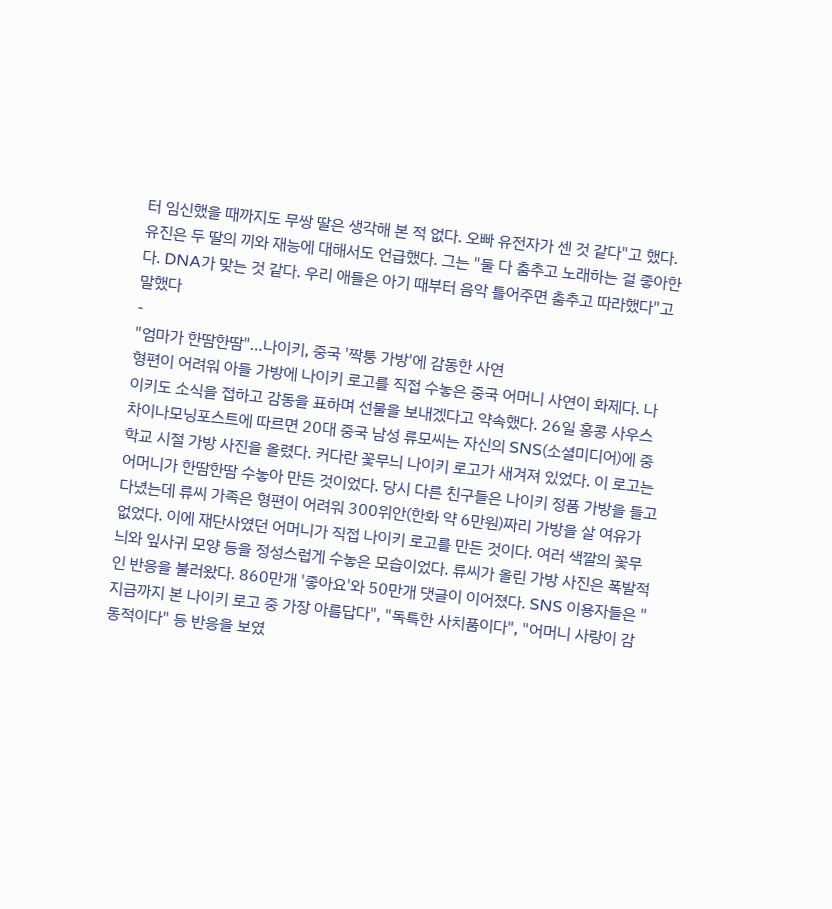터 임신했을 때까지도 무쌍 딸은 생각해 본 적 없다. 오빠 유전자가 센 것 같다"고 했다. 유진은 두 딸의 끼와 재능에 대해서도 언급했다. 그는 "둘 다 춤추고 노래하는 걸 좋아한다. DNA가 맞는 것 같다. 우리 애들은 아기 때부터 음악 틀어주면 춤추고 따라했다"고 말했다
-
"엄마가 한땀한땀"…나이키, 중국 '짝퉁 가방'에 감동한 사연
형편이 어려워 아들 가방에 나이키 로고를 직접 수놓은 중국 어머니 사연이 화제다. 나이키도 소식을 접하고 감동을 표하며 선물을 보내겠다고 약속했다. 26일 홍콩 사우스차이나모닝포스트에 따르면 20대 중국 남성 류모씨는 자신의 SNS(소셜미디어)에 중학교 시절 가방 사진을 올렸다. 커다란 꽃무늬 나이키 로고가 새겨져 있었다. 이 로고는 어머니가 한땀한땀 수놓아 만든 것이었다. 당시 다른 친구들은 나이키 정품 가방을 들고 다녔는데 류씨 가족은 형편이 어려워 300위안(한화 약 6만원)짜리 가방을 살 여유가 없었다. 이에 재단사였던 어머니가 직접 나이키 로고를 만든 것이다. 여러 색깔의 꽃무늬와 잎사귀 모양 등을 정성스럽게 수놓은 모습이었다. 류씨가 올린 가방 사진은 폭발적인 반응을 불러왔다. 860만개 '좋아요'와 50만개 댓글이 이어졌다. SNS 이용자들은 "지금까지 본 나이키 로고 중 가장 아름답다", "독특한 사치품이다", "어머니 사랑이 감동적이다" 등 반응을 보였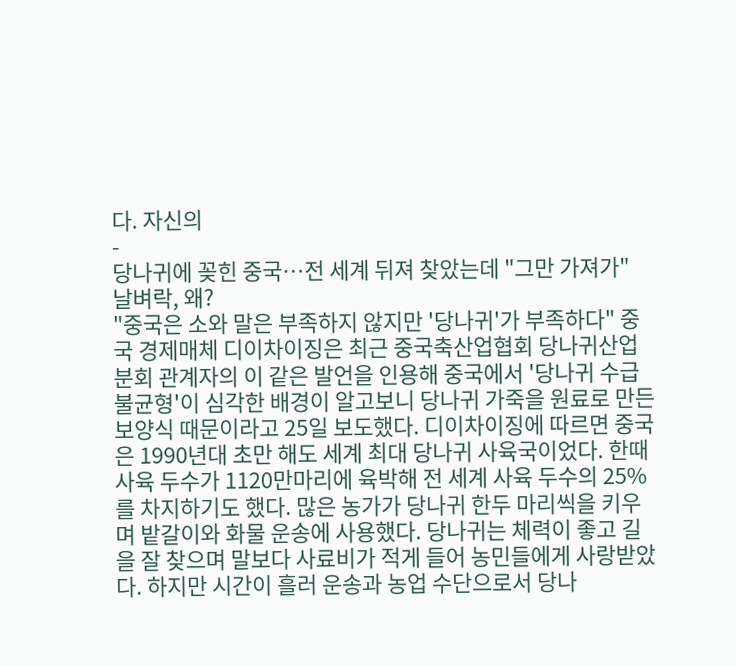다. 자신의
-
당나귀에 꽂힌 중국…전 세계 뒤져 찾았는데 "그만 가져가" 날벼락, 왜?
"중국은 소와 말은 부족하지 않지만 '당나귀'가 부족하다" 중국 경제매체 디이차이징은 최근 중국축산업협회 당나귀산업분회 관계자의 이 같은 발언을 인용해 중국에서 '당나귀 수급불균형'이 심각한 배경이 알고보니 당나귀 가죽을 원료로 만든 보양식 때문이라고 25일 보도했다. 디이차이징에 따르면 중국은 1990년대 초만 해도 세계 최대 당나귀 사육국이었다. 한때 사육 두수가 1120만마리에 육박해 전 세계 사육 두수의 25%를 차지하기도 했다. 많은 농가가 당나귀 한두 마리씩을 키우며 밭갈이와 화물 운송에 사용했다. 당나귀는 체력이 좋고 길을 잘 찾으며 말보다 사료비가 적게 들어 농민들에게 사랑받았다. 하지만 시간이 흘러 운송과 농업 수단으로서 당나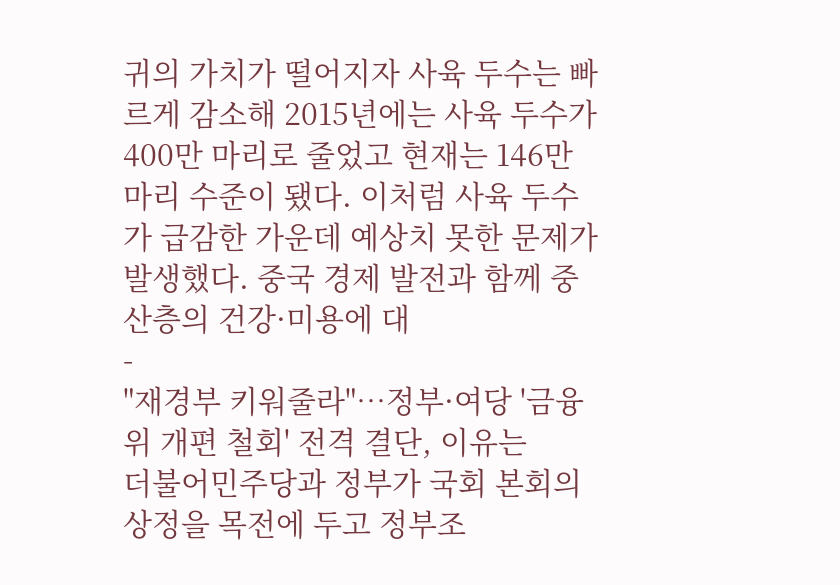귀의 가치가 떨어지자 사육 두수는 빠르게 감소해 2015년에는 사육 두수가 400만 마리로 줄었고 현재는 146만 마리 수준이 됐다. 이처럼 사육 두수가 급감한 가운데 예상치 못한 문제가 발생했다. 중국 경제 발전과 함께 중산층의 건강·미용에 대
-
"재경부 키워줄라"…정부·여당 '금융위 개편 철회' 전격 결단, 이유는
더불어민주당과 정부가 국회 본회의 상정을 목전에 두고 정부조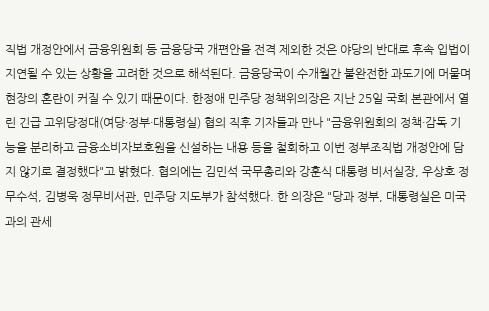직법 개정안에서 금융위원회 등 금융당국 개편안을 전격 제외한 것은 야당의 반대로 후속 입법이 지연될 수 있는 상황을 고려한 것으로 해석된다. 금융당국이 수개월간 불완전한 과도기에 머물며 현장의 혼란이 커질 수 있기 때문이다. 한정애 민주당 정책위의장은 지난 25일 국회 본관에서 열린 긴급 고위당정대(여당·정부·대통령실) 협의 직후 기자들과 만나 "금융위원회의 정책·감독 기능을 분리하고 금융소비자보호원을 신설하는 내용 등을 철회하고 이번 정부조직법 개정안에 담지 않기로 결정했다"고 밝혔다. 협의에는 김민석 국무총리와 강훈식 대통령 비서실장, 우상호 정무수석, 김병욱 정무비서관, 민주당 지도부가 참석했다. 한 의장은 "당과 정부, 대통령실은 미국과의 관세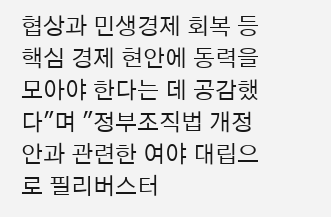협상과 민생경제 회복 등 핵심 경제 현안에 동력을 모아야 한다는 데 공감했다"며 "정부조직법 개정안과 관련한 여야 대립으로 필리버스터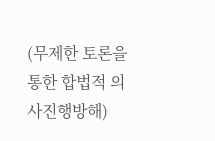(무제한 토론을 통한 합법적 의사진행방해)